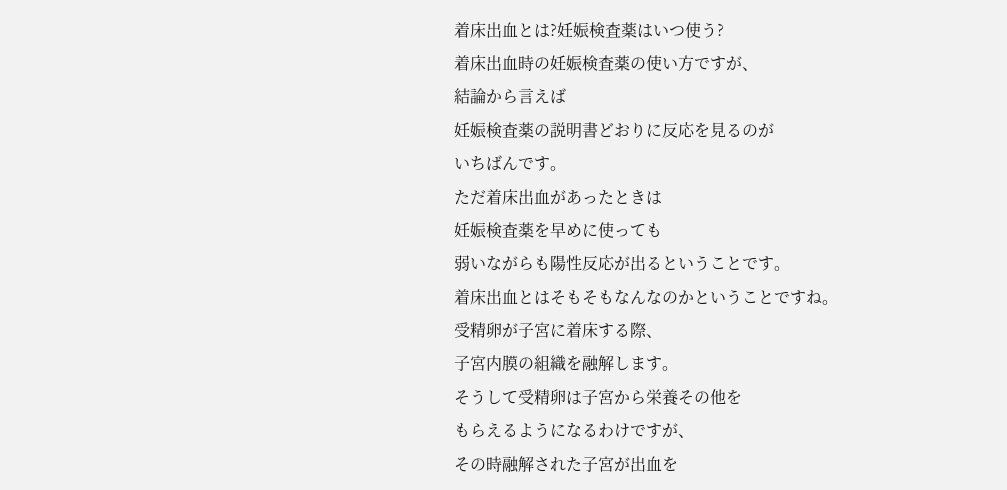着床出血とは?妊娠検査薬はいつ使う?
着床出血時の妊娠検査薬の使い方ですが、
結論から言えば
妊娠検査薬の説明書どおりに反応を見るのが
いちばんです。
ただ着床出血があったときは
妊娠検査薬を早めに使っても
弱いながらも陽性反応が出るということです。
着床出血とはそもそもなんなのかということですね。
受精卵が子宮に着床する際、
子宮内膜の組織を融解します。
そうして受精卵は子宮から栄養その他を
もらえるようになるわけですが、
その時融解された子宮が出血を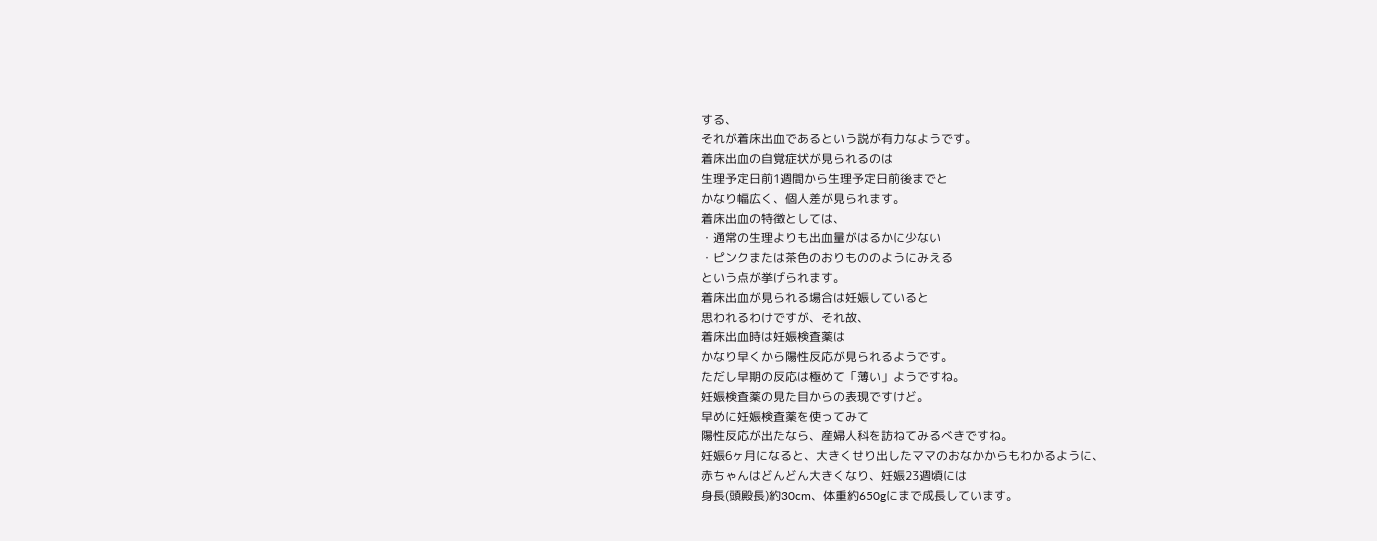する、
それが着床出血であるという説が有力なようです。
着床出血の自覚症状が見られるのは
生理予定日前1週間から生理予定日前後までと
かなり幅広く、個人差が見られます。
着床出血の特徴としては、
・通常の生理よりも出血量がはるかに少ない
・ピンクまたは茶色のおりもののようにみえる
という点が挙げられます。
着床出血が見られる場合は妊娠していると
思われるわけですが、それ故、
着床出血時は妊娠検査薬は
かなり早くから陽性反応が見られるようです。
ただし早期の反応は極めて「薄い」ようですね。
妊娠検査薬の見た目からの表現ですけど。
早めに妊娠検査薬を使ってみて
陽性反応が出たなら、産婦人科を訪ねてみるべきですね。
妊娠6ヶ月になると、大きくせり出したママのおなかからもわかるように、
赤ちゃんはどんどん大きくなり、妊娠23週頃には
身長(頭殿長)約30cm、体重約650gにまで成長しています。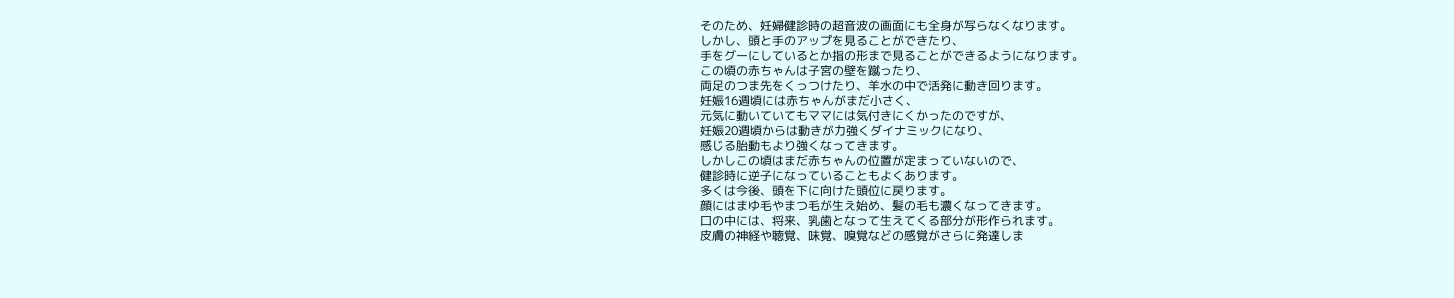そのため、妊婦健診時の超音波の画面にも全身が写らなくなります。
しかし、頭と手のアップを見ることができたり、
手をグーにしているとか指の形まで見ることができるようになります。
この頃の赤ちゃんは子宮の壁を蹴ったり、
両足のつま先をくっつけたり、羊水の中で活発に動き回ります。
妊娠16週頃には赤ちゃんがまだ小さく、
元気に動いていてもママには気付きにくかったのですが、
妊娠20週頃からは動きが力強くダイナミックになり、
感じる胎動もより強くなってきます。
しかしこの頃はまだ赤ちゃんの位置が定まっていないので、
健診時に逆子になっていることもよくあります。
多くは今後、頭を下に向けた頭位に戻ります。
顔にはまゆ毛やまつ毛が生え始め、髪の毛も濃くなってきます。
口の中には、将来、乳歯となって生えてくる部分が形作られます。
皮膚の神経や聴覚、味覚、嗅覚などの感覚がさらに発達しま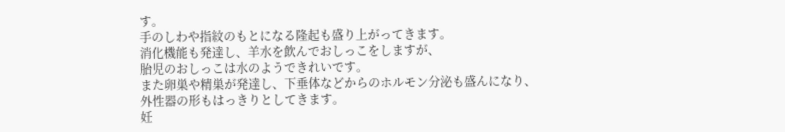す。
手のしわや指紋のもとになる隆起も盛り上がってきます。
消化機能も発達し、羊水を飲んでおしっこをしますが、
胎児のおしっこは水のようできれいです。
また卵巣や精巣が発達し、下垂体などからのホルモン分泌も盛んになり、
外性器の形もはっきりとしてきます。
妊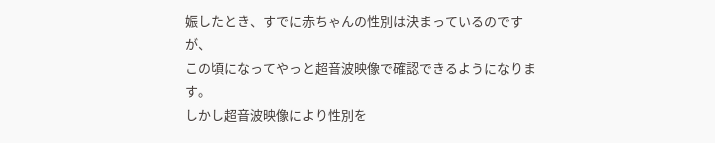娠したとき、すでに赤ちゃんの性別は決まっているのですが、
この頃になってやっと超音波映像で確認できるようになります。
しかし超音波映像により性別を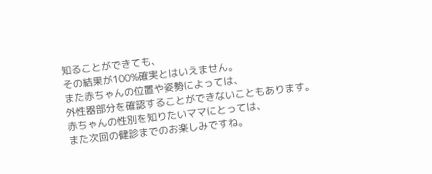知ることができても、
その結果が100%確実とはいえません。
また赤ちゃんの位置や姿勢によっては、
外性器部分を確認することができないこともあります。
赤ちゃんの性別を知りたいママにとっては、
また次回の健診までのお楽しみですね。